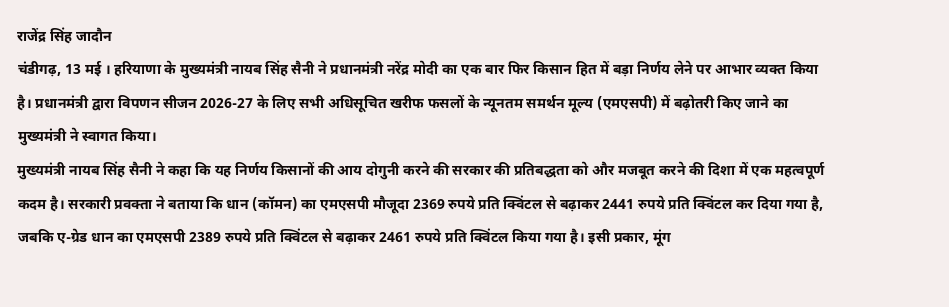राजेंद्र सिंह जादौन
चंडीगढ़, 13 मई । हरियाणा के मुख्यमंत्री नायब सिंह सैनी ने प्रधानमंत्री नरेंद्र मोदी का एक बार फिर किसान हित में बड़ा निर्णय लेने पर आभार व्यक्त किया है। प्रधानमंत्री द्वारा विपणन सीजन 2026-27 के लिए सभी अधिसूचित खरीफ फसलों के न्यूनतम समर्थन मूल्य (एमएसपी) में बढ़ोतरी किए जाने का मुख्यमंत्री ने स्वागत किया।
मुख्यमंत्री नायब सिंह सैनी ने कहा कि यह निर्णय किसानों की आय दोगुनी करने की सरकार की प्रतिबद्धता को और मजबूत करने की दिशा में एक महत्वपूर्ण कदम है। सरकारी प्रवक्ता ने बताया कि धान (कॉमन) का एमएसपी मौजूदा 2369 रुपये प्रति क्विंटल से बढ़ाकर 2441 रुपये प्रति क्विंटल कर दिया गया है, जबकि ए-ग्रेड धान का एमएसपी 2389 रुपये प्रति क्विंटल से बढ़ाकर 2461 रुपये प्रति क्विंटल किया गया है। इसी प्रकार, मूंग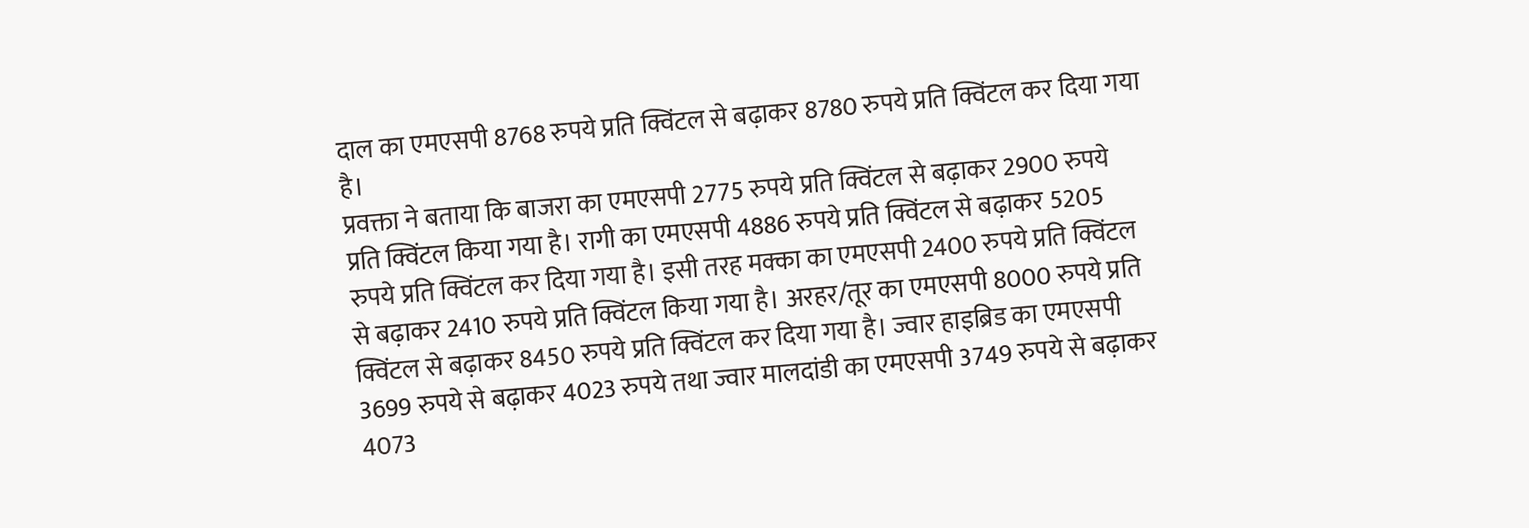दाल का एमएसपी 8768 रुपये प्रति क्विंटल से बढ़ाकर 8780 रुपये प्रति क्विंटल कर दिया गया है।
प्रवक्ता ने बताया कि बाजरा का एमएसपी 2775 रुपये प्रति क्विंटल से बढ़ाकर 2900 रुपये प्रति क्विंटल किया गया है। रागी का एमएसपी 4886 रुपये प्रति क्विंटल से बढ़ाकर 5205 रुपये प्रति क्विंटल कर दिया गया है। इसी तरह मक्का का एमएसपी 2400 रुपये प्रति क्विंटल से बढ़ाकर 2410 रुपये प्रति क्विंटल किया गया है। अरहर/तूर का एमएसपी 8000 रुपये प्रति क्विंटल से बढ़ाकर 8450 रुपये प्रति क्विंटल कर दिया गया है। ज्वार हाइब्रिड का एमएसपी 3699 रुपये से बढ़ाकर 4023 रुपये तथा ज्वार मालदांडी का एमएसपी 3749 रुपये से बढ़ाकर 4073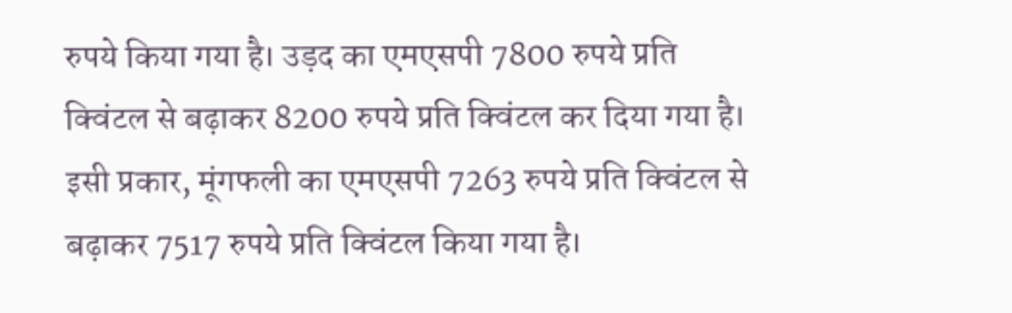रुपये किया गया है। उड़द का एमएसपी 7800 रुपये प्रति क्विंटल से बढ़ाकर 8200 रुपये प्रति क्विंटल कर दिया गया है।
इसी प्रकार, मूंगफली का एमएसपी 7263 रुपये प्रति क्विंटल से बढ़ाकर 7517 रुपये प्रति क्विंटल किया गया है।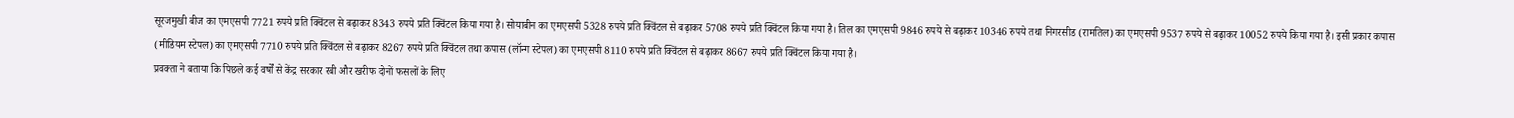सूरजमुखी बीज का एमएसपी 7721 रुपये प्रति क्विंटल से बढ़ाकर 8343 रुपये प्रति क्विंटल किया गया है। सोयाबीन का एमएसपी 5328 रुपये प्रति क्विंटल से बढ़ाकर 5708 रुपये प्रति क्विंटल किया गया है। तिल का एमएसपी 9846 रुपये से बढ़ाकर 10346 रुपये तथा निगरसीड (रामतिल) का एमएसपी 9537 रुपये से बढ़ाकर 10052 रुपये किया गया है। इसी प्रकार कपास (मीडियम स्टेपल) का एमएसपी 7710 रुपये प्रति क्विंटल से बढ़ाकर 8267 रुपये प्रति क्विंटल तथा कपास (लॉन्ग स्टेपल) का एमएसपी 8110 रुपये प्रति क्विंटल से बढ़ाकर 8667 रुपये प्रति क्विंटल किया गया है।
प्रवक्ता ने बताया कि पिछले कई वर्षों से केंद्र सरकार रबी और खरीफ दोनों फसलों के लिए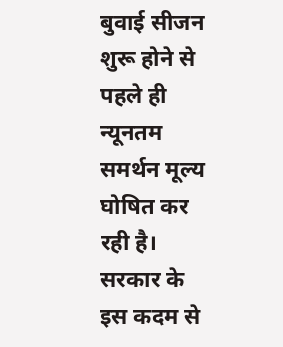बुवाई सीजन शुरू होने से पहले ही न्यूनतम समर्थन मूल्य घोषित कर रही है। सरकार के इस कदम से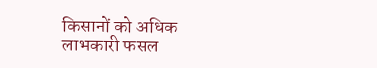किसानों को अधिक लाभकारी फसल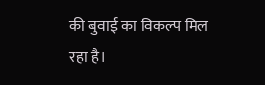की बुवाई का विकल्प मिल रहा है।